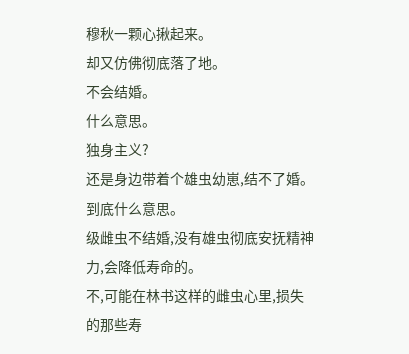穆秋一颗心揪起来。
却又仿佛彻底落了地。
不会结婚。
什么意思。
独身主义?
还是身边带着个雄虫幼崽,结不了婚。
到底什么意思。
级雌虫不结婚,没有雄虫彻底安抚精神力,会降低寿命的。
不,可能在林书这样的雌虫心里,损失的那些寿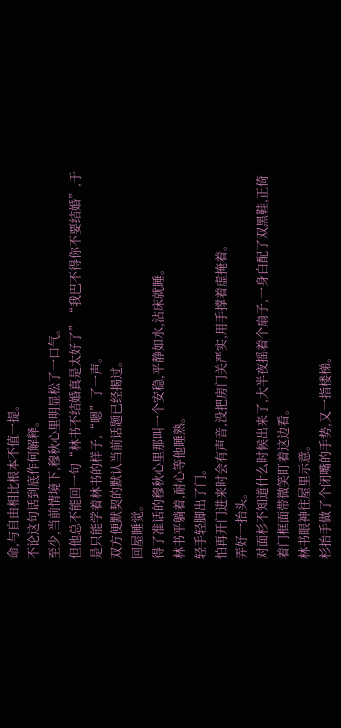命,与自由相比根本不值一提。
不论这句话到底作何解释。
至少,当前情境下,穆秋心里明显松了一口气。
但他总不能回一句“林书不结婚真是太好了”“我巴不得你不要结婚”,于是只能学着林书的样子,“嗯”了一声。
双方便默契的默认当前话题已经揭过。
回屋睡觉。
得了准话的穆秋心里那叫一个安稳,平静如水,沾床就睡。
林书平躺着,耐心等他睡熟。
轻手轻脚出了门。
怕再开门进来时会有声音,没把房门关严实,用手撑着虚掩着。
弄好一抬头。
对面杉不知道什么时候出来了,大半夜摇着个扇子,一身白配了双黑鞋,正倚着门框面带微笑盯着这边看。
林书眼神往屋里示意。
杉抬手做了个闭嘴的手势,又一指楼梯。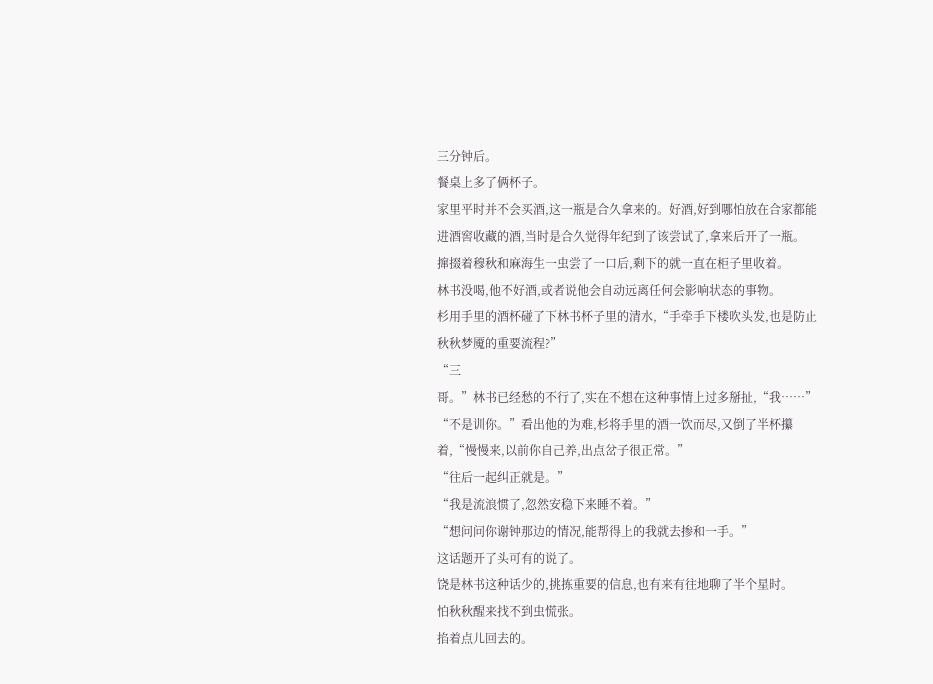三分钟后。
餐桌上多了俩杯子。
家里平时并不会买酒,这一瓶是合久拿来的。好酒,好到哪怕放在合家都能进酒窖收藏的酒,当时是合久觉得年纪到了该尝试了,拿来后开了一瓶。
撺掇着穆秋和麻海生一虫尝了一口后,剩下的就一直在柜子里收着。
林书没喝,他不好酒,或者说他会自动远离任何会影响状态的事物。
杉用手里的酒杯碰了下林书杯子里的清水,“手牵手下楼吹头发,也是防止秋秋梦魇的重要流程?”
“三
哥。”林书已经愁的不行了,实在不想在这种事情上过多掰扯,“我……”
“不是训你。”看出他的为难,杉将手里的酒一饮而尽,又倒了半杯攥着,“慢慢来,以前你自己养,出点岔子很正常。”
“往后一起纠正就是。”
“我是流浪惯了,忽然安稳下来睡不着。”
“想问问你谢钟那边的情况,能帮得上的我就去掺和一手。”
这话题开了头可有的说了。
饶是林书这种话少的,挑拣重要的信息,也有来有往地聊了半个星时。
怕秋秋醒来找不到虫慌张。
掐着点儿回去的。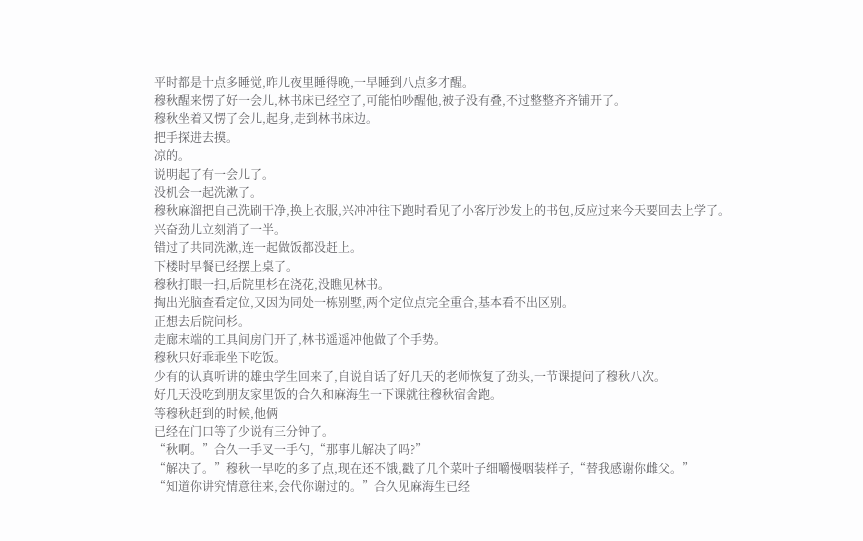平时都是十点多睡觉,昨儿夜里睡得晚,一早睡到八点多才醒。
穆秋醒来愣了好一会儿,林书床已经空了,可能怕吵醒他,被子没有叠,不过整整齐齐铺开了。
穆秋坐着又愣了会儿,起身,走到林书床边。
把手探进去摸。
凉的。
说明起了有一会儿了。
没机会一起洗漱了。
穆秋麻溜把自己洗刷干净,换上衣服,兴冲冲往下跑时看见了小客厅沙发上的书包,反应过来今天要回去上学了。
兴奋劲儿立刻消了一半。
错过了共同洗漱,连一起做饭都没赶上。
下楼时早餐已经摆上桌了。
穆秋打眼一扫,后院里杉在浇花,没瞧见林书。
掏出光脑查看定位,又因为同处一栋别墅,两个定位点完全重合,基本看不出区别。
正想去后院问杉。
走廊末端的工具间房门开了,林书遥遥冲他做了个手势。
穆秋只好乖乖坐下吃饭。
少有的认真听讲的雄虫学生回来了,自说自话了好几天的老师恢复了劲头,一节课提问了穆秋八次。
好几天没吃到朋友家里饭的合久和麻海生一下课就往穆秋宿舍跑。
等穆秋赶到的时候,他俩
已经在门口等了少说有三分钟了。
“秋啊。”合久一手叉一手勺,“那事儿解决了吗?”
“解决了。”穆秋一早吃的多了点,现在还不饿,戳了几个菜叶子细嚼慢咽装样子,“替我感谢你雌父。”
“知道你讲究情意往来,会代你谢过的。”合久见麻海生已经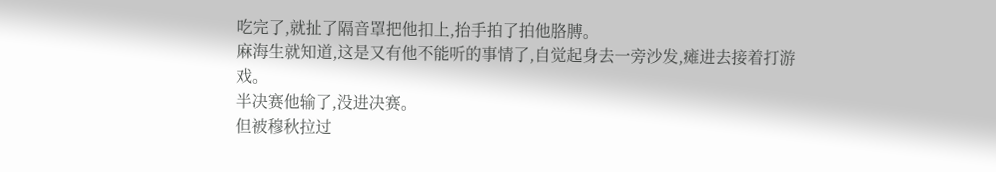吃完了,就扯了隔音罩把他扣上,抬手拍了拍他胳膊。
麻海生就知道,这是又有他不能听的事情了,自觉起身去一旁沙发,瘫进去接着打游戏。
半决赛他输了,没进决赛。
但被穆秋拉过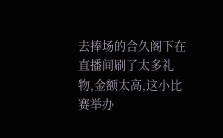去捧场的合久阁下在直播间刷了太多礼物,金额太高,这小比赛举办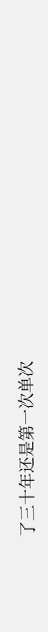了三十年还是第一次单次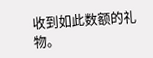收到如此数额的礼物。